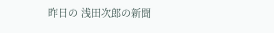昨日の 浅田次郎の新聞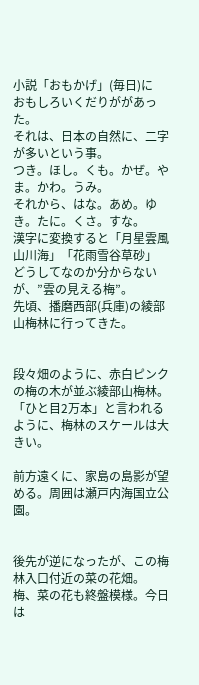小説「おもかげ」(毎日)に
おもしろいくだりががあった。
それは、日本の自然に、二字が多いという事。
つき。ほし。くも。かぜ。やま。かわ。うみ。
それから、はな。あめ。ゆき。たに。くさ。すな。
漢字に変換すると「月星雲風山川海」「花雨雪谷草砂」
どうしてなのか分からないが、”雲の見える梅”。
先頃、播磨西部(兵庫)の綾部山梅林に行ってきた。


段々畑のように、赤白ピンクの梅の木が並ぶ綾部山梅林。
「ひと目2万本」と言われるように、梅林のスケールは大きい。

前方遠くに、家島の島影が望める。周囲は瀬戸内海国立公園。


後先が逆になったが、この梅林入口付近の菜の花畑。
梅、菜の花も終盤模様。今日は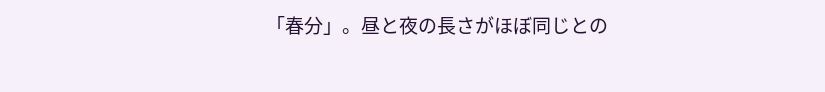「春分」。昼と夜の長さがほぼ同じとの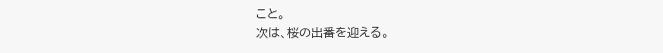こと。
次は、桜の出番を迎える。